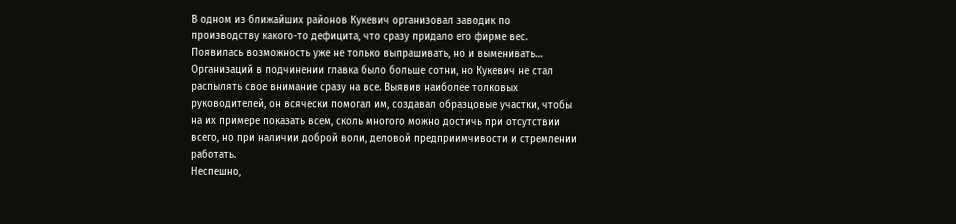В одном из ближайших районов Кукевич организовал заводик по производству какого-то дефицита, что сразу придало его фирме вес. Появилась возможность уже не только выпрашивать, но и выменивать… Организаций в подчинении главка было больше сотни, но Кукевич не стал распылять свое внимание сразу на все. Выявив наиболее толковых руководителей, он всячески помогал им, создавал образцовые участки, чтобы на их примере показать всем, сколь многого можно достичь при отсутствии всего, но при наличии доброй воли, деловой предприимчивости и стремлении работать.
Неспешно,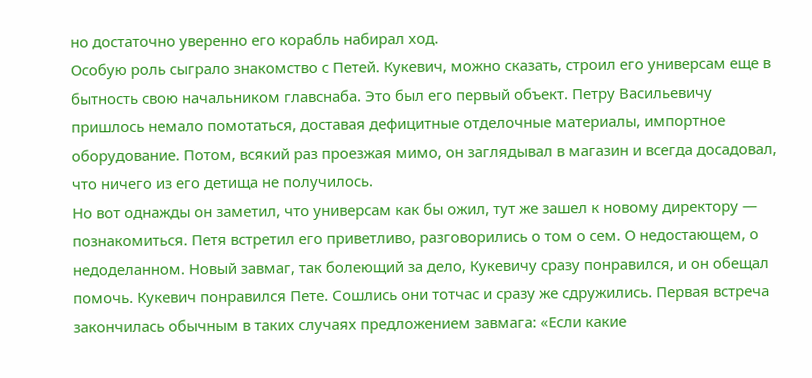но достаточно уверенно его корабль набирал ход.
Особую роль сыграло знакомство с Петей. Кукевич, можно сказать, строил его универсам еще в бытность свою начальником главснаба. Это был его первый объект. Петру Васильевичу пришлось немало помотаться, доставая дефицитные отделочные материалы, импортное оборудование. Потом, всякий раз проезжая мимо, он заглядывал в магазин и всегда досадовал, что ничего из его детища не получилось.
Но вот однажды он заметил, что универсам как бы ожил, тут же зашел к новому директору — познакомиться. Петя встретил его приветливо, разговорились о том о сем. О недостающем, о недоделанном. Новый завмаг, так болеющий за дело, Кукевичу сразу понравился, и он обещал помочь. Кукевич понравился Пете. Сошлись они тотчас и сразу же сдружились. Первая встреча закончилась обычным в таких случаях предложением завмага: «Если какие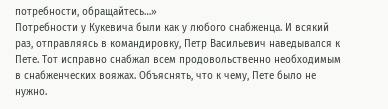потребности, обращайтесь…»
Потребности у Кукевича были как у любого снабженца. И всякий раз, отправляясь в командировку, Петр Васильевич наведывался к Пете. Тот исправно снабжал всем продовольственно необходимым в снабженческих вояжах. Объяснять, что к чему, Пете было не нужно.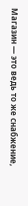Магазин — это ведь то же снабжение,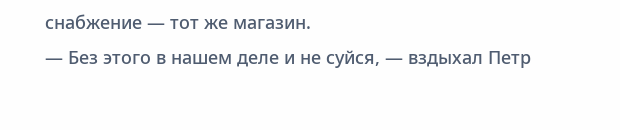снабжение — тот же магазин.
— Без этого в нашем деле и не суйся, — вздыхал Петр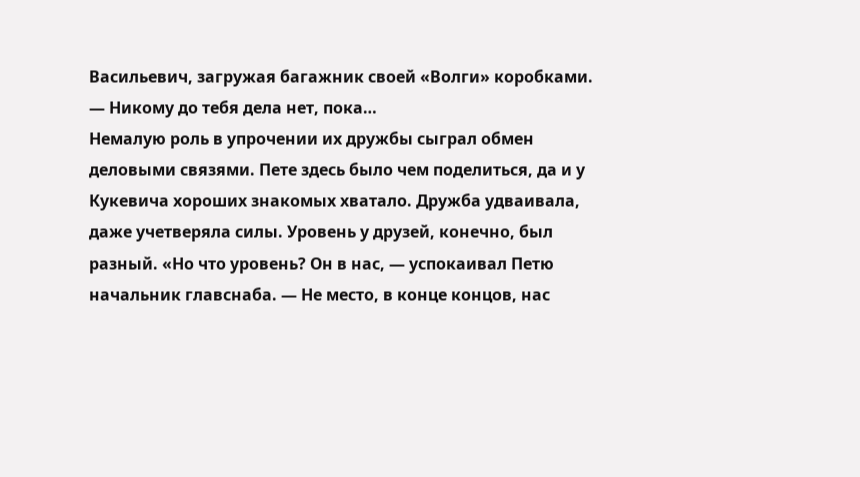Васильевич, загружая багажник своей «Волги» коробками. — Никому до тебя дела нет, пока…
Немалую роль в упрочении их дружбы сыграл обмен деловыми связями. Пете здесь было чем поделиться, да и у Кукевича хороших знакомых хватало. Дружба удваивала, даже учетверяла силы. Уровень у друзей, конечно, был разный. «Но что уровень? Он в нас, — успокаивал Петю начальник главснаба. — Не место, в конце концов, нас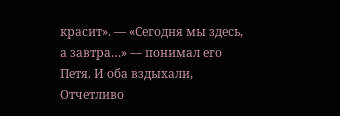красит». — «Сегодня мы здесь, а завтра…» — понимал его Петя. И оба вздыхали, Отчетливо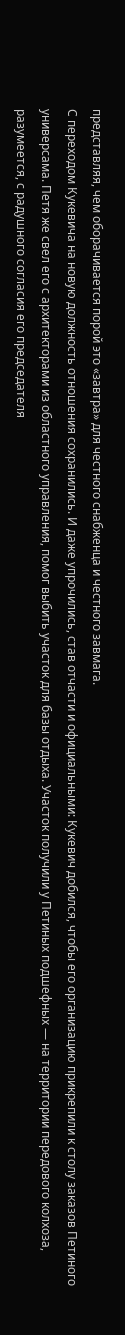представляя, чем оборачивается порой это «завтра» для честного снабженца и честного завмага.
С переходом Кукевича на новую должность отношения сохранились. И даже упрочились, став отчасти и официальными: Кукевич добился, чтобы его организацию прикрепили к столу заказов Петиного универсама. Петя же свел его с архитекторами из областного управления, помог выбить участок для базы отдыха. Участок получили у Петиных подшефных — на территории передового колхоза, разумеется, с радушного согласия его председателя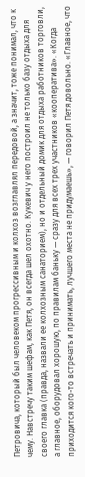Петровича, который был человеком прогрессивным и колхоз возглавлял передовой, а значит, тоже понимал, что к чему. Навстречу таким шефам, как Петя, он всегда шел охотно. Кукевич у него построил не только базу отдыха для своего главка (правда, назвали ее колхозным санаторием), но и отдельный домик для отдыха работников торговли, а главное, оборудовал хорошую, по правилам баньку — сразу для всех трех участников «кооператива». «Когда приходится кого-то встречать и принимать, лучшего места не придумаешь», — говорил Петя довольно. «Главное, что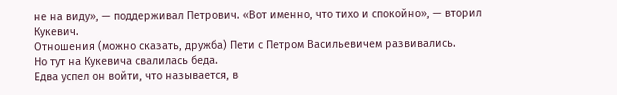не на виду», — поддерживал Петрович. «Вот именно, что тихо и спокойно», — вторил Кукевич.
Отношения (можно сказать, дружба) Пети с Петром Васильевичем развивались.
Но тут на Кукевича свалилась беда.
Едва успел он войти, что называется, в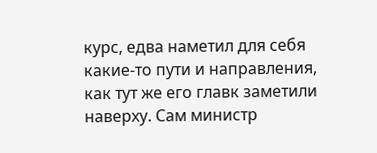курс, едва наметил для себя какие-то пути и направления, как тут же его главк заметили наверху. Сам министр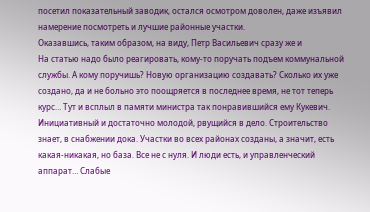посетил показательный заводик, остался осмотром доволен, даже изъявил намерение посмотреть и лучшие районные участки.
Оказавшись, таким образом, на виду, Петр Васильевич сразу же и
На статью надо было реагировать, кому-то поручать подъем коммунальной службы. А кому поручишь? Новую организацию создавать? Сколько их уже создано, да и не больно это поощряется в последнее время, не тот теперь курс… Тут и всплыл в памяти министра так понравившийся ему Кукевич. Инициативный и достаточно молодой, рвущийся в дело. Строительство знает, в снабжении дока. Участки во всех районах созданы, а значит, есть какая-никакая, но база. Все не с нуля. И люди есть, и управленческий аппарат… Слабые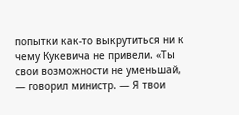попытки как-то выкрутиться ни к чему Кукевича не привели. «Ты свои возможности не уменьшай, — говорил министр. — Я твои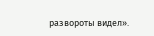развороты видел».